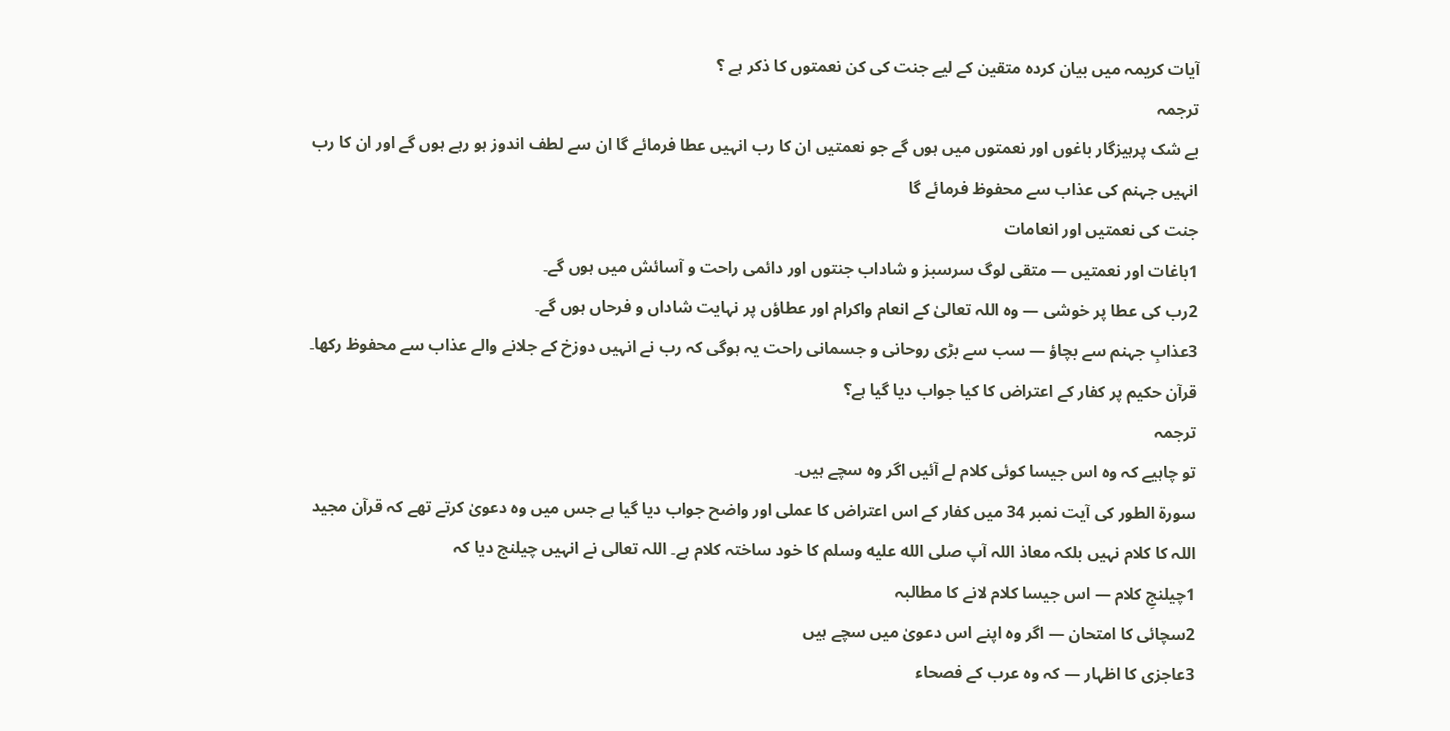آیات کریمہ میں بیان کردہ متقین کے لیے جنت کی کن نعمتوں کا ذکر ہے ؟
ترجمہ
بے شک پرہیزگار باغوں اور نعمتوں میں ہوں گے جو نعمتیں ان کا رب انہیں عطا فرمائے گا ان سے لطف اندوز ہو رہے ہوں گے اور ان کا رب انہیں جہنم کی عذاب سے محفوظ فرمائے گا
جنت کی نعمتیں اور انعامات
1باغات اور نعمتیں — متقی لوگ سرسبز و شاداب جنتوں اور دائمی راحت و آسائش میں ہوں گے۔
2رب کی عطا پر خوشی — وہ اللہ تعالیٰ کے انعام واکرام اور عطاؤں پر نہایت شاداں و فرحاں ہوں گے۔
3عذابِ جہنم سے بچاؤ — سب سے بڑی روحانی و جسمانی راحت یہ ہوگی کہ رب نے انہیں دوزخ کے جلانے والے عذاب سے محفوظ رکھا۔
قرآن حکیم پر کفار کے اعتراض کا کیا جواب دیا گیا ہے؟
ترجمہ
تو چاہیے کہ وہ اس جیسا کوئی کلام لے آئیں اگر وہ سچے ہیں۔
سورۃ الطور کی آیت نمبر 34 میں کفار کے اس اعتراض کا عملی اور واضح جواب دیا گیا ہے جس میں وہ دعویٰ کرتے تھے کہ قرآن مجید اللہ کا کلام نہیں بلکہ معاذ اللہ آپ صلى الله عليه وسلم کا خود ساختہ کلام ہے۔ اللہ تعالی نے انہیں چیلنج دیا کہ
1چیلنجِ کلام — اس جیسا کلام لانے کا مطالبہ
2سچائی کا امتحان — اگر وہ اپنے اس دعویٰ میں سچے ہیں
3عاجزی کا اظہار — کہ وہ عرب کے فصحاء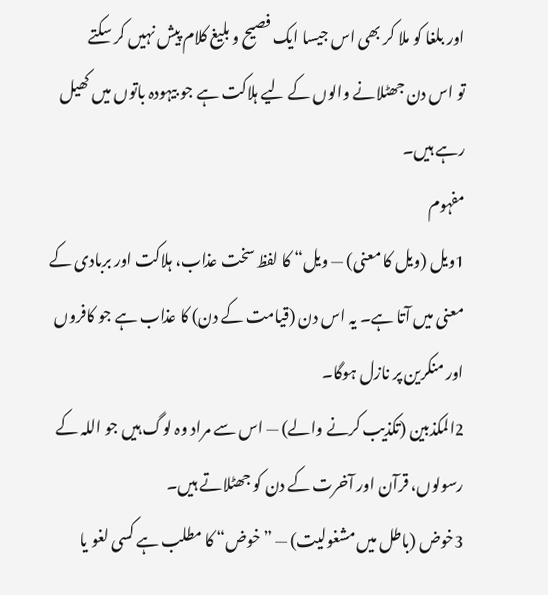اور بلغا کو ملا کر بھی اس جیسا ایک فصیح و بلیغ کلام پیش نہیں کر سکتے
تو اس دن جھٹلانے والوں کے لیے ہلاکت ہے جو بیہودہ باتوں میں کھیل رہے ہیں۔
مفہوم
1ویل (ویل کا معنی) — ویل“ کا لفظ سخت عذاب، ہلاکت اور بربادی کے معنی میں آتا ہے۔ یہ اس دن (قیامت کے دن) کا عذاب ہے جو کافروں اور منکرین پر نازل ہوگا۔
2المکذبین (تکذیب کرنے والے) — اس سے مراد وہ لوگ ہیں جو اللہ کے رسولوں، قرآن اور آخرت کے دن کو جھٹلاتے ہیں۔
3خوض (باطل میں مشغولیت) — ”خوض“ کا مطلب ہے کسی لغو یا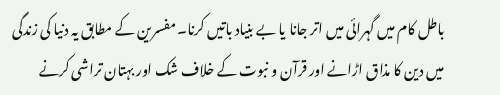باطل کام میں گہرائی میں اتر جانا یا بے بنیاد باتیں کرنا۔ مفسرین کے مطابق یہ دنیا کی زندگی میں دین کا مذاق اڑانے اور قرآن و نبوت کے خلاف شک اور بہتان تراشی کرنے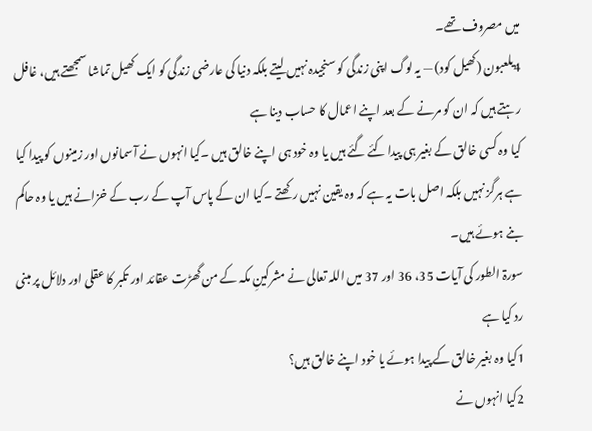میں مصروف تھے۔
4یلعبون (کھیل کود) — یہ لوگ اپنی زندگی کو سنجیدہ نہیں لیتے بلکہ دنیا کی عارضی زندگی کو ایک کھیل تماشا سمجھتے ہیں، غافل رہتے ہیں کہ ان کو مرنے کے بعد اپنے اعمال کا حساب دینا ہے
کیا وہ کسی خالق کے بغیر ہی پیدا کئے گئے ہیں یا وہ خود ہی اپنے خالق ہیں ۔کیا انہوں نے آسمانوں اور زمینوں کو پیدا کیا ہے ہرگز نہیں بلکہ اصل بات یہ ہے کہ وہ یقین نہیں رکھتے ۔کیا ان کے پاس آپ کے رب کے خزانے ہیں یا وہ حاکم بنے ہوئے ہیں۔
سورۃ الطور کی آیات 35، 36 اور 37 میں اللہ تعالی نے مشرکینِ مکہ کے من گھڑت عقائد اور تکبر کا عقلی اور دلائل پر مبنی رد کیا ہے
1کیا وہ بغیر خالق کے پیدا ہوئے یا خود اپنے خالق ہیں؟
2کیا انہوں نے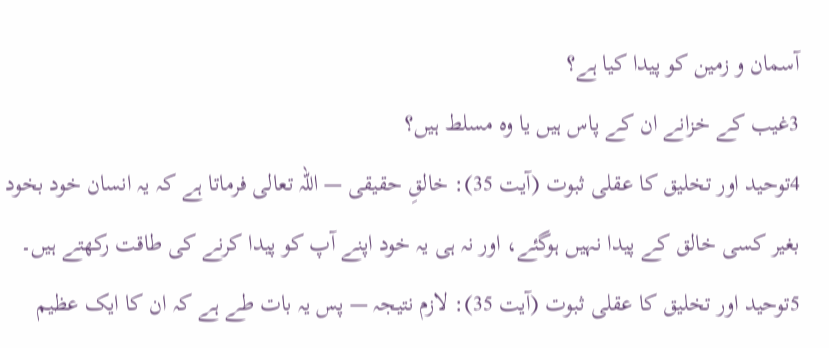آسمان و زمین کو پیدا کیا ہے؟
3غیب کے خزانے ان کے پاس ہیں یا وہ مسلط ہیں؟
4توحید اور تخلیق کا عقلی ثبوت (آیت 35): خالقِ حقیقی — اللہ تعالی فرماتا ہے کہ یہ انسان خود بخود بغیر کسی خالق کے پیدا نہیں ہوگئے، اور نہ ہی یہ خود اپنے آپ کو پیدا کرنے کی طاقت رکھتے ہیں۔
5توحید اور تخلیق کا عقلی ثبوت (آیت 35): لازم نتیجہ — پس یہ بات طے ہے کہ ان کا ایک عظیم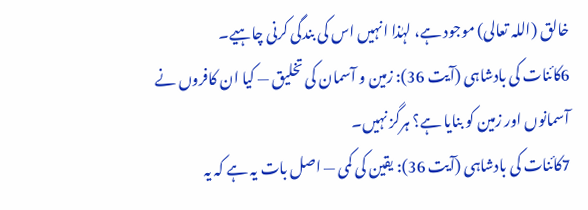خالق (اللہ تعالی) موجود ہے، لہٰذا انہیں اس کی بندگی کرنی چاہیے۔
6کائنات کی بادشاہی (آیت 36): زمین و آسمان کی تخلیق — کیا ان کافروں نے آسمانوں اور زمین کو بنایا ہے؟ ہرگز نہیں۔
7کائنات کی بادشاہی (آیت 36): یقین کی کمی — اصل بات یہ ہے کہ یہ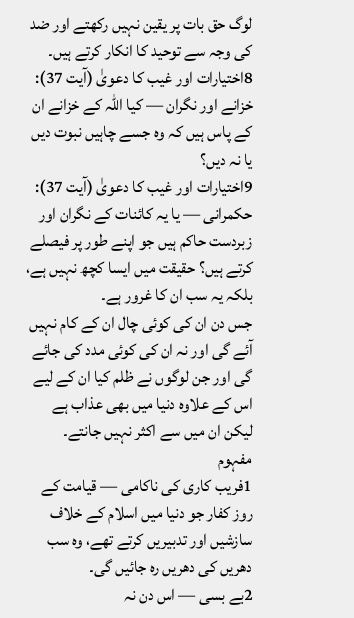لوگ حق بات پر یقین نہیں رکھتے اور ضد کی وجہ سے توحید کا انکار کرتے ہیں۔
8اختیارات اور غیب کا دعویٰ (آیت 37): خزانے اور نگران — کیا اللہ کے خزانے ان کے پاس ہیں کہ وہ جسے چاہیں نبوت دیں یا نہ دیں؟
9اختیارات اور غیب کا دعویٰ (آیت 37): حکمرانی — یا یہ کائنات کے نگران اور زبردست حاکم ہیں جو اپنے طور پر فیصلے کرتے ہیں؟ حقیقت میں ایسا کچھ نہیں ہے، بلکہ یہ سب ان کا غرور ہے۔
جس دن ان کی کوئی چال ان کے کام نہیں آئے گی اور نہ ان کی کوئی مدد کی جائے گی اور جن لوگوں نے ظلم کیا ان کے لیے اس کے علاوہ دنیا میں بھی عذاب ہے لیکن ان میں سے اکثر نہیں جانتے۔
مفہوم
1فریب کاری کی ناکامی — قیامت کے روز کفار جو دنیا میں اسلام کے خلاف سازشیں اور تدبیریں کرتے تھے، وہ سب دھریں کی دھریں رہ جائیں گی۔
2بے بسی — اس دن نہ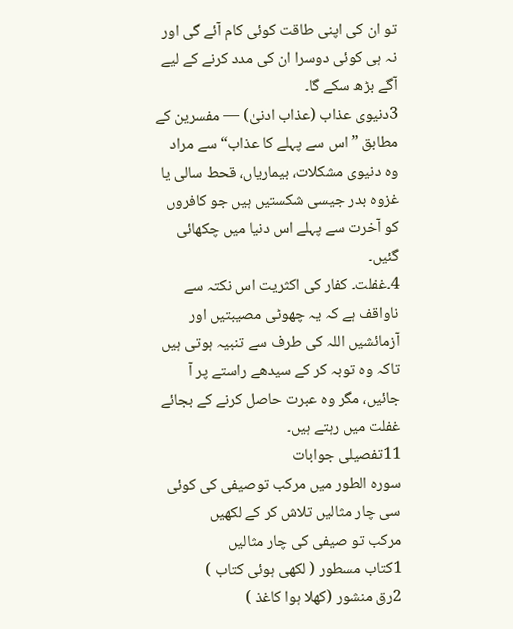تو ان کی اپنی طاقت کوئی کام آئے گی اور نہ ہی کوئی دوسرا ان کی مدد کرنے کے لیے آگے بڑھ سکے گا۔
3دنیوی عذاب (عذاب ادنیٰ) — مفسرین کے مطابق ”اس سے پہلے کا عذاب“ سے مراد وہ دنیوی مشکلات، بیماریاں، قحط سالی یا غزوہ بدر جیسی شکستیں ہیں جو کافروں کو آخرت سے پہلے اس دنیا میں چکھائی گئیں۔
4۔غفلت۔ کفار کی اکثریت اس نکتہ سے ناواقف ہے کہ یہ چھوٹی مصیبتیں اور آزمائشیں اللہ کی طرف سے تنبیہ ہوتی ہیں تاکہ وہ توبہ کر کے سیدھے راستے پر آ جائیں، مگر وہ عبرت حاصل کرنے کے بجائے غفلت میں رہتے ہیں۔
11تفصیلی جوابات
سورہ الطور میں مرکب توصیفی کی کوئی سی چار مثالیں تلاش کر کے لکھیں
مرکب تو صیفی کی چار مثالیں
1کتاب مسطور ( لکھی ہوئی کتاب )
2رق منشور (کھلا ہوا کاغذ )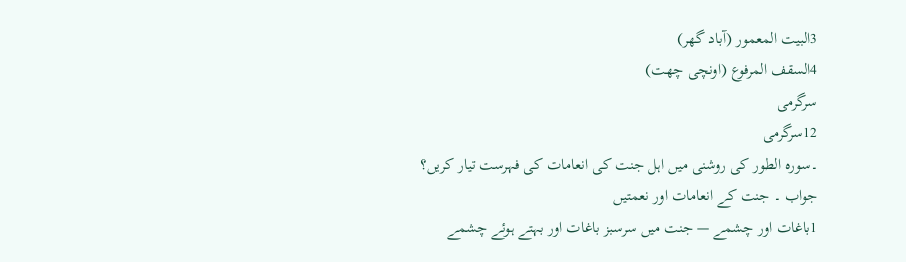3البیت المعمور (آباد گھر)
4السقف المرفوع (اونچی چھت)
سرگرمی
12سرگرمی
۔سورہ الطور کی روشنی میں اہل جنت کی انعامات کی فہرست تیار کریں؟
جواب ۔ جنت کے انعامات اور نعمتیں
1باغات اور چشمے — جنت میں سرسبز باغات اور بہتے ہوئے چشمے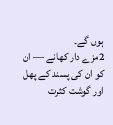ہوں گے۔
2مزے دار کھانے — ان کو ان کی پسند کے پھل اور گوشت کثرت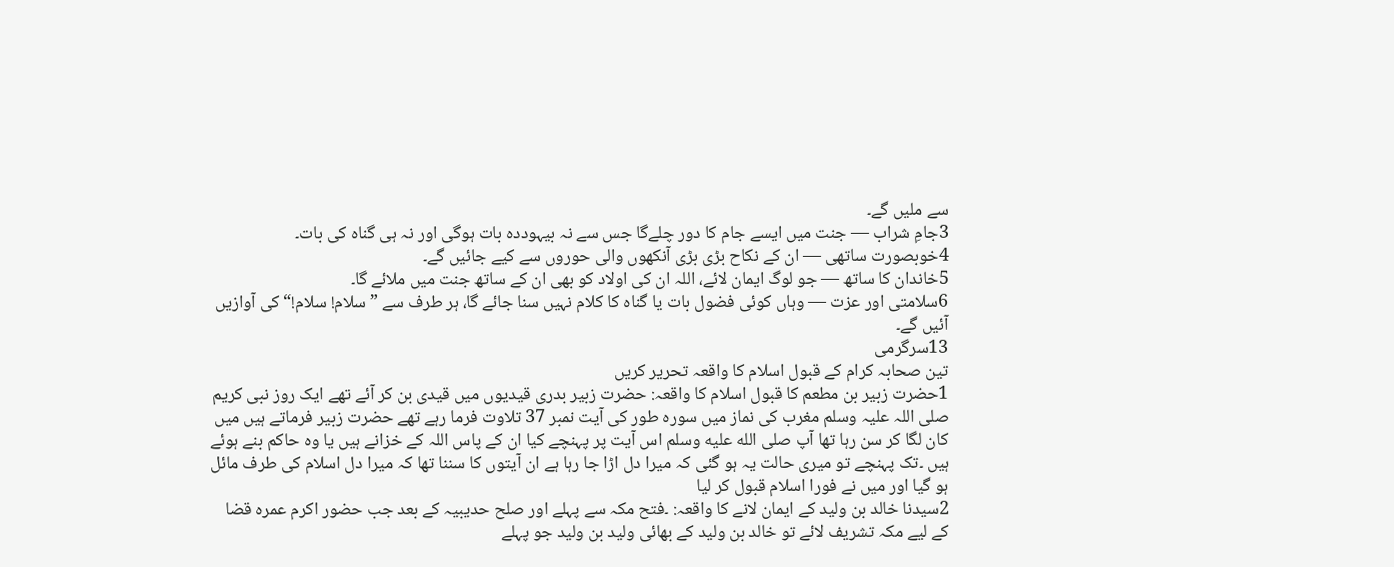سے ملیں گے۔
3جامِ شراب — جنت میں ایسے جام کا دور چلےگا جس سے نہ بیہوددہ بات ہوگی اور نہ ہی گناہ کی بات۔
4خوبصورت ساتھی — ان کے نکاح بڑی بڑی آنکھوں والی حوروں سے کیے جائیں گے۔
5خاندان کا ساتھ — جو لوگ ایمان لائے، اللہ ان کی اولاد کو بھی ان کے ساتھ جنت میں ملائے گا۔
6سلامتی اور عزت — وہاں کوئی فضول بات یا گناہ کا کلام نہیں سنا جائے گا، ہر طرف سے ”سلام! سلام!“ کی آوازیں آئیں گے۔
13سرگرمی
تین صحابہ کرام کے قبول اسلام کا واقعہ تحریر کریں
1حضرت زبیر بن مطعم کا قبول اسلام کا واقعہ: حضرت زبیر بدری قیدیوں میں قیدی بن کر آئے تھے ایک روز نبی کریم صلی اللہ علیہ وسلم مغرب کی نماز میں سورہ طور کی آیت نمبر 37 تلاوت فرما رہے تھے حضرت زبیر فرماتے ہیں میں کان لگا کر سن رہا تھا آپ صلى الله عليه وسلم اس آیت پر پہنچے کیا ان کے پاس اللہ کے خزانے ہیں یا وہ حاکم بنے ہوئے ہیں ۔تک پہنچے تو میری حالت یہ ہو گئی کہ میرا دل اڑا جا رہا ہے ان آیتوں کا سننا تھا کہ میرا دل اسلام کی طرف مائل ہو گیا اور میں نے فورا اسلام قبول کر لیا
2سیدنا خالد بن ولید کے ایمان لانے کا واقعہ: ۔فتح مکہ سے پہلے اور صلح حدیبیہ کے بعد جب حضور اکرم عمرہ قضا کے لیے مکہ تشریف لائے تو خالد بن ولید کے بھائی ولید بن ولید جو پہلے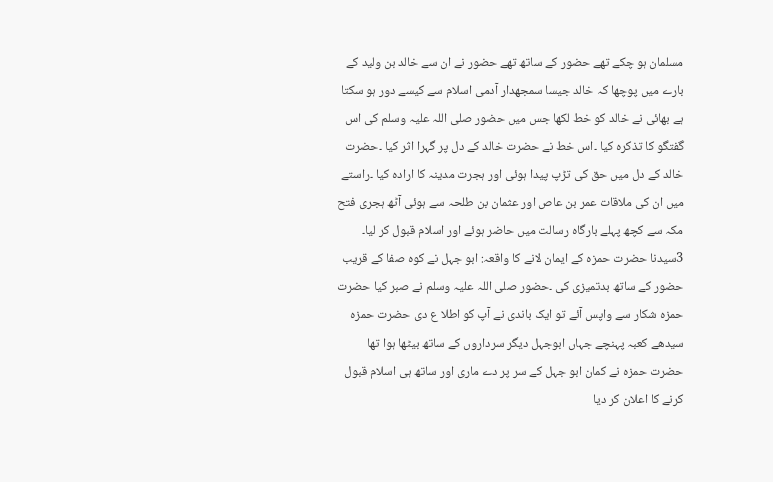مسلمان ہو چکے تھے حضور کے ساتھ تھے حضور نے ان سے خالد بن ولید کے بارے میں پوچھا کہ خالد جیسا سمجھدار آدمی اسلام سے کیسے دور ہو سکتا ہے بھائی نے خالد کو خط لکھا جس میں حضور صلی اللہ علیہ وسلم کی اس گفتگو کا تذکرہ کیا ۔اس خط نے حضرت خالد کے دل پر گہرا اثر کیا ۔حضرت خالد کے دل میں حق کی تڑپ پیدا ہوئی اور ہجرت مدینہ کا ارادہ کیا ۔راستے میں ان کی ملاقات عمر بن عاص اور عثمان بن طلحہ سے ہوئی آٹھ ہجری فتح مکہ سے کچھ پہلے بارگاہ رسالت میں حاضر ہوئے اور اسلام قبول کر لیا۔
3سیدنا حضرت حمزہ کے ایمان لانے کا واقعہ: ابو جہل نے کوہ صفا کے قریب حضور کے ساتھ بدتمیزی کی ۔حضور صلی اللہ علیہ وسلم نے صبر کیا حضرت حمزہ شکار سے واپس آئے تو ایک باندی نے آپ کو اطلا ع دی حضرت حمزہ سیدھے کعبہ پہنچے جہاں ابوجہل دیگر سرداروں کے ساتھ بیٹھا ہوا تھا حضرت حمزہ نے کمان ابو جہل کے سر پر دے ماری اور ساتھ ہی اسلام قبول کرنے کا اعلان کر دیا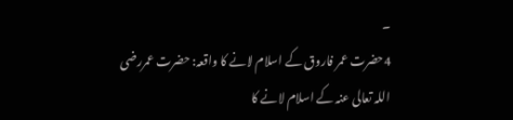۔
4حضرت عمر فاروق کے اسلام لانے کا واقعہ: حضرت عمررضی اللہ تعالی عنہ کے اسلام لانے کا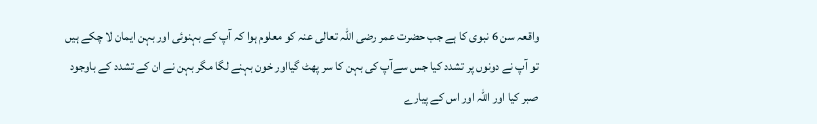واقعہ سن 6 نبوی کا ہے جب حضرت عمر رضی اللہ تعالی عنہ کو معلوم ہوا کہ آپ کے بہنوئی اور بہن ایمان لا چکے ہیں تو آپ نے دونوں پر تشدد کیا جس سےآپ کی بہن کا سر پھٹ گیااور خون بہنے لگا مگر بہن نے ان کے تشدد کے باوجود صبر کیا اور اللہ اور اس کے پیارے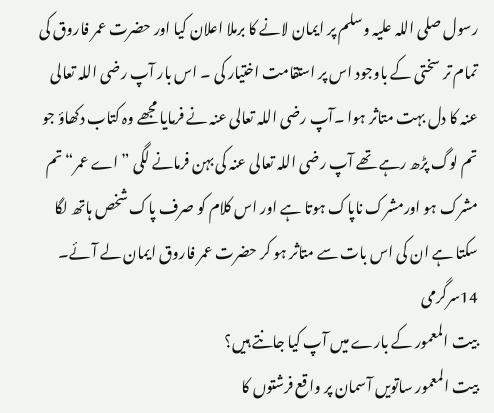رسول صلی اللہ علیہ وسلم پر ایمان لانے کا برملا اعلان کیا اور حضرت عمر فاروق کی تمام تر سختی کے باوجود اس پر استقامت اختیار کی ۔ اس بار آپ رضی اللہ تعالی عنہ کا دل بہت متاثر ہوا ۔آپ رضی اللہ تعالی عنہ نے فرمایا مجھے وہ کتاب دکھاؤ جو تم لوگ پڑھ رہے تھے آپ رضی اللہ تعالی عنہ کی بہن فرمانے لگی ” اے عمر“ تم مشرک ہو اورمشرک ناپاک ہوتا ہے اور اس کلام کو صرف پاک شخص ہاتھ لگا سکتا ہے ان کی اس بات سے متاثر ہو کر حضرت عمر فاروق ایمان لے آئے۔
14سرگرمی
بیت المعمور کے بارے میں آپ کیا جانتے ہیں؟
بیت المعمور ساتویں آسمان پر واقع فرشتوں کا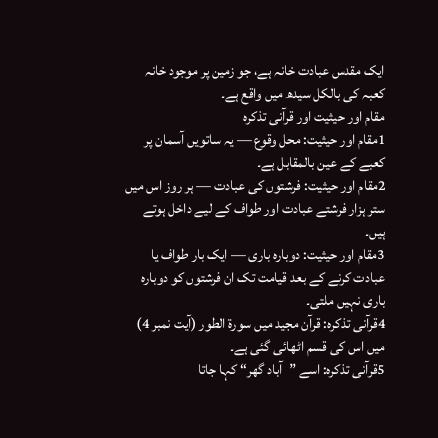ایک مقدس عبادت خانہ ہے، جو زمین پر موجود خانہ کعبہ کی بالکل سیدھ میں واقع ہے۔
مقام اور حیثیت اور قرآنی تذکرہ
1مقام اور حیثیت: محل وقوع — یہ ساتویں آسمان پر کعبے کے عین بالمقابل ہے۔
2مقام اور حیثیت: فرشتوں کی عبادت — ہر روز اس میں ستر ہزار فرشتے عبادت اور طواف کے لیے داخل ہوتے ہیں۔
3مقام اور حیثیت: دوبارہ باری — ایک بار طواف یا عبادت کرنے کے بعد قیامت تک ان فرشتوں کو دوبارہ باری نہیں ملتی۔
4قرآنی تذکرہ: قرآن مجید میں سورۃ الطور (آیت نمبر 4) میں اس کی قسم اٹھائی گئی ہے۔
5قرآنی تذکرہ: اسے ”آباد گھر“ کہا جاتا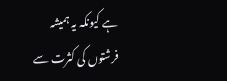ہے کیونکہ یہ ہمیشہ فرشتوں کی کثرت سے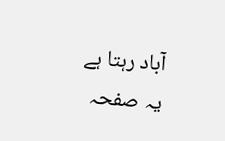آباد رہتا ہے
یہ صفحہ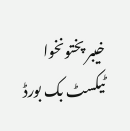خیبر پختونخوا ٹیکسٹ بک بورڈ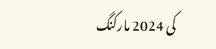کی 2024 مارکنگ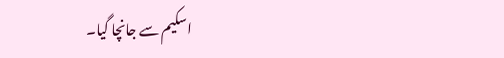اسکیم سے جانچا گیا۔